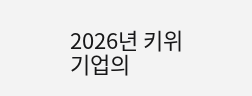2026년 키위 기업의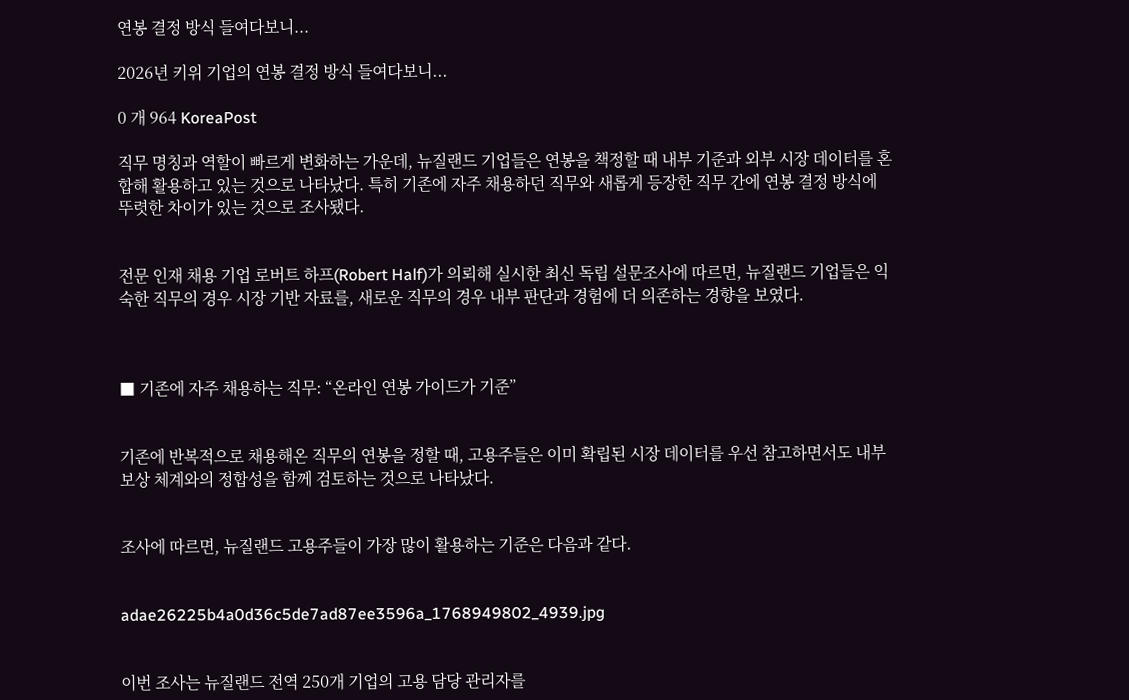연봉 결정 방식 들여다보니...

2026년 키위 기업의 연봉 결정 방식 들여다보니...

0 개 964 KoreaPost

직무 명칭과 역할이 빠르게 변화하는 가운데, 뉴질랜드 기업들은 연봉을 책정할 때 내부 기준과 외부 시장 데이터를 혼합해 활용하고 있는 것으로 나타났다. 특히 기존에 자주 채용하던 직무와 새롭게 등장한 직무 간에 연봉 결정 방식에 뚜렷한 차이가 있는 것으로 조사됐다.


전문 인재 채용 기업 로버트 하프(Robert Half)가 의뢰해 실시한 최신 독립 설문조사에 따르면, 뉴질랜드 기업들은 익숙한 직무의 경우 시장 기반 자료를, 새로운 직무의 경우 내부 판단과 경험에 더 의존하는 경향을 보였다.



■ 기존에 자주 채용하는 직무: “온라인 연봉 가이드가 기준”


기존에 반복적으로 채용해온 직무의 연봉을 정할 때, 고용주들은 이미 확립된 시장 데이터를 우선 참고하면서도 내부 보상 체계와의 정합성을 함께 검토하는 것으로 나타났다.


조사에 따르면, 뉴질랜드 고용주들이 가장 많이 활용하는 기준은 다음과 같다.


adae26225b4a0d36c5de7ad87ee3596a_1768949802_4939.jpg


이번 조사는 뉴질랜드 전역 250개 기업의 고용 담당 관리자를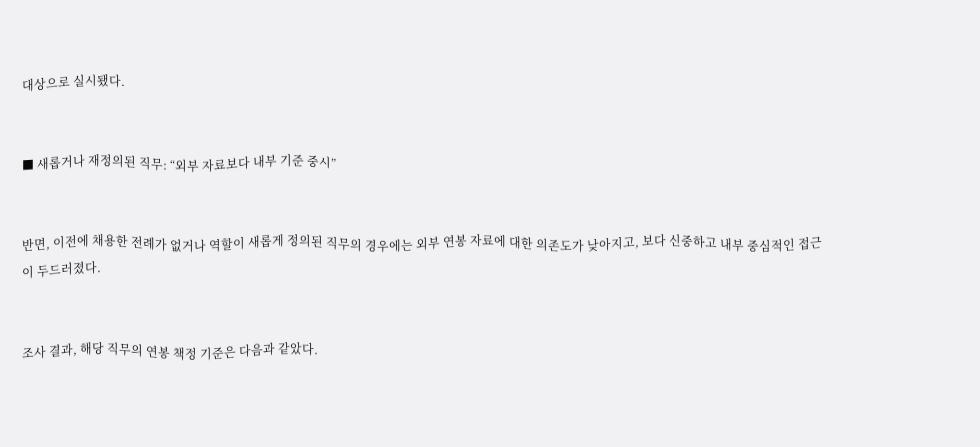대상으로 실시됐다.


■ 새롭거나 재정의된 직무: “외부 자료보다 내부 기준 중시”


반면, 이전에 채용한 전례가 없거나 역할이 새롭게 정의된 직무의 경우에는 외부 연봉 자료에 대한 의존도가 낮아지고, 보다 신중하고 내부 중심적인 접근이 두드러졌다.


조사 결과, 해당 직무의 연봉 책정 기준은 다음과 같았다.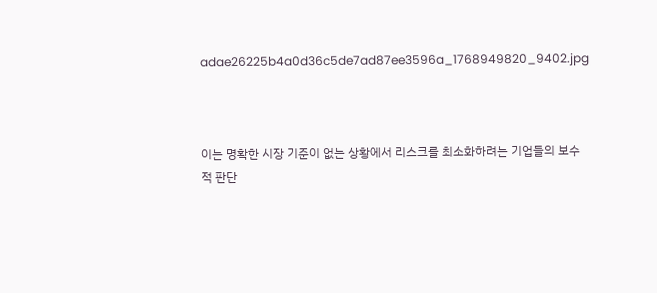adae26225b4a0d36c5de7ad87ee3596a_1768949820_9402.jpg



이는 명확한 시장 기준이 없는 상황에서 리스크를 최소화하려는 기업들의 보수적 판단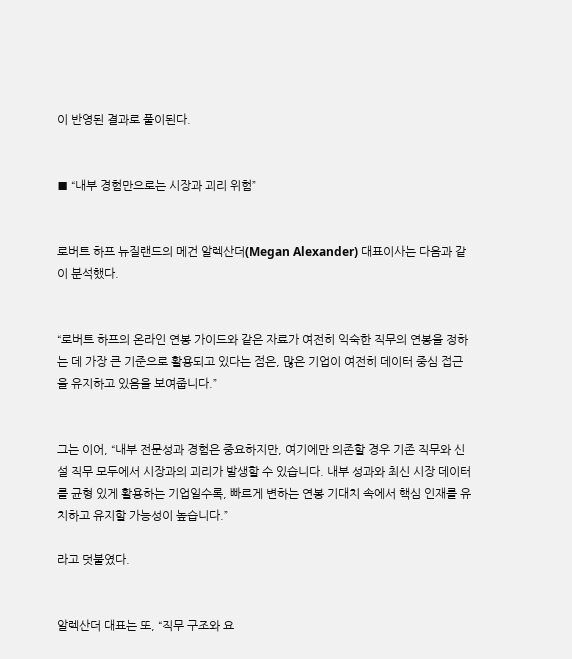이 반영된 결과로 풀이된다.


■ “내부 경험만으로는 시장과 괴리 위험”


로버트 하프 뉴질랜드의 메건 알렉산더(Megan Alexander) 대표이사는 다음과 같이 분석했다.


“로버트 하프의 온라인 연봉 가이드와 같은 자료가 여전히 익숙한 직무의 연봉을 정하는 데 가장 큰 기준으로 활용되고 있다는 점은, 많은 기업이 여전히 데이터 중심 접근을 유지하고 있음을 보여줍니다.”


그는 이어, “내부 전문성과 경험은 중요하지만, 여기에만 의존할 경우 기존 직무와 신설 직무 모두에서 시장과의 괴리가 발생할 수 있습니다. 내부 성과와 최신 시장 데이터를 균형 있게 활용하는 기업일수록, 빠르게 변하는 연봉 기대치 속에서 핵심 인재를 유치하고 유지할 가능성이 높습니다.”

라고 덧붙였다.


알렉산더 대표는 또, “직무 구조와 요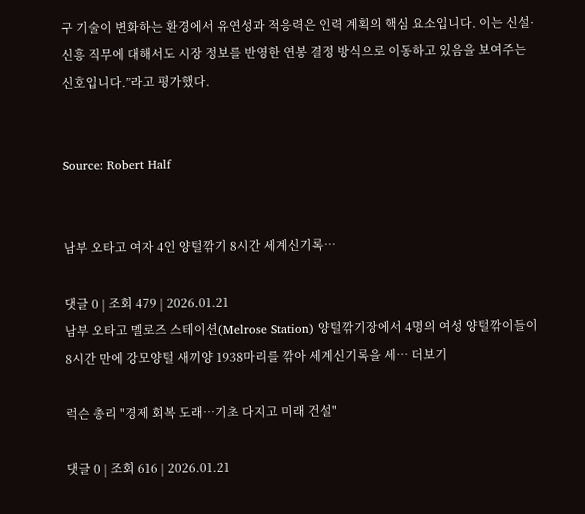구 기술이 변화하는 환경에서 유연성과 적응력은 인력 계획의 핵심 요소입니다. 이는 신설·신흥 직무에 대해서도 시장 정보를 반영한 연봉 결정 방식으로 이동하고 있음을 보여주는 신호입니다.”라고 평가했다.


Source: Robert Half


남부 오타고 여자 4인 양털깎기 8시간 세계신기록…

댓글 0 | 조회 479 | 2026.01.21
남부 오타고 멜로즈 스테이션(Melrose Station) 양털깎기장에서 4명의 여성 양털깎이들이 8시간 만에 강모양털 새끼양 1938마리를 깎아 세계신기록을 세… 더보기

럭슨 총리 "경제 회복 도래…기초 다지고 미래 건설"

댓글 0 | 조회 616 | 2026.01.21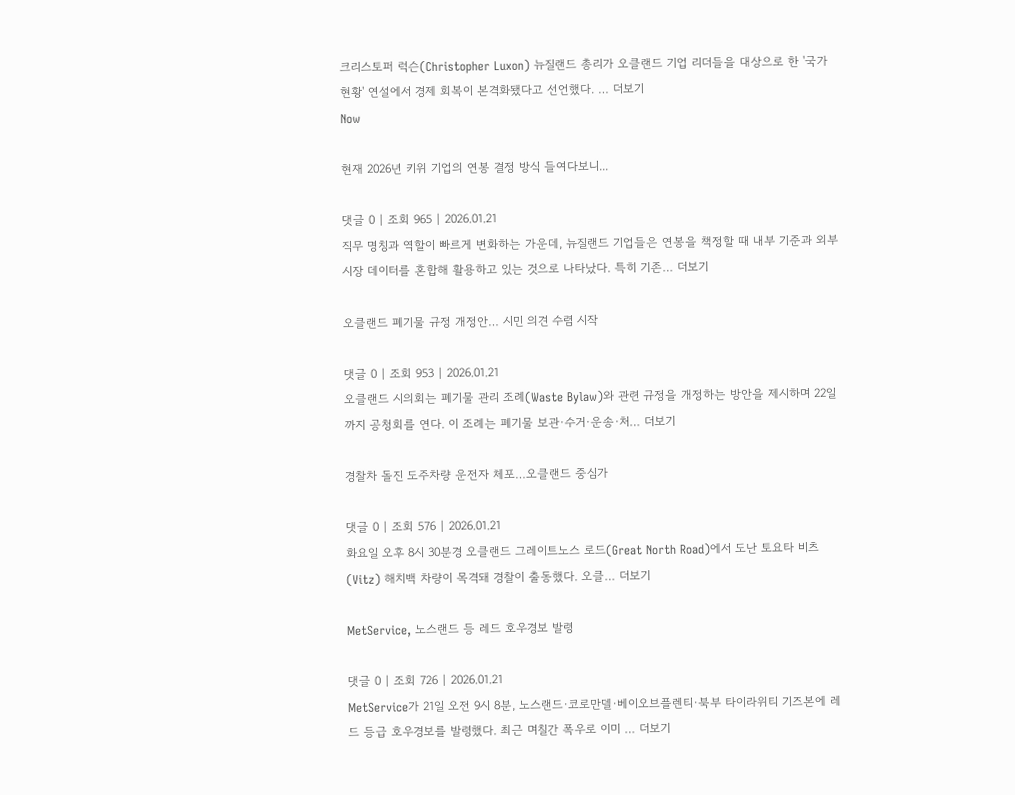크리스토퍼 럭슨(Christopher Luxon) 뉴질랜드 총리가 오클랜드 기업 리더들을 대상으로 한 '국가 현황' 연설에서 경제 회복이 본격화됐다고 선언했다. … 더보기
Now

현재 2026년 키위 기업의 연봉 결정 방식 들여다보니...

댓글 0 | 조회 965 | 2026.01.21
직무 명칭과 역할이 빠르게 변화하는 가운데, 뉴질랜드 기업들은 연봉을 책정할 때 내부 기준과 외부 시장 데이터를 혼합해 활용하고 있는 것으로 나타났다. 특히 기존… 더보기

오클랜드 폐기물 규정 개정안… 시민 의견 수렴 시작

댓글 0 | 조회 953 | 2026.01.21
오클랜드 시의회는 폐기물 관리 조례(Waste Bylaw)와 관련 규정을 개정하는 방안을 제시하며 22일까지 공청회를 연다. 이 조례는 폐기물 보관·수거·운송·처… 더보기

경찰차 돌진 도주차량 운전자 체포…오클랜드 중심가

댓글 0 | 조회 576 | 2026.01.21
화요일 오후 8시 30분경 오클랜드 그레이트노스 로드(Great North Road)에서 도난 토요타 비츠(Vitz) 해치백 차량이 목격돼 경찰이 출동했다. 오클… 더보기

MetService, 노스랜드 등 레드 호우경보 발령

댓글 0 | 조회 726 | 2026.01.21
MetService가 21일 오전 9시 8분, 노스랜드·코로만델·베이오브플렌티·북부 타이라위티 기즈본에 레드 등급 호우경보를 발령했다. 최근 며칠간 폭우로 이미 … 더보기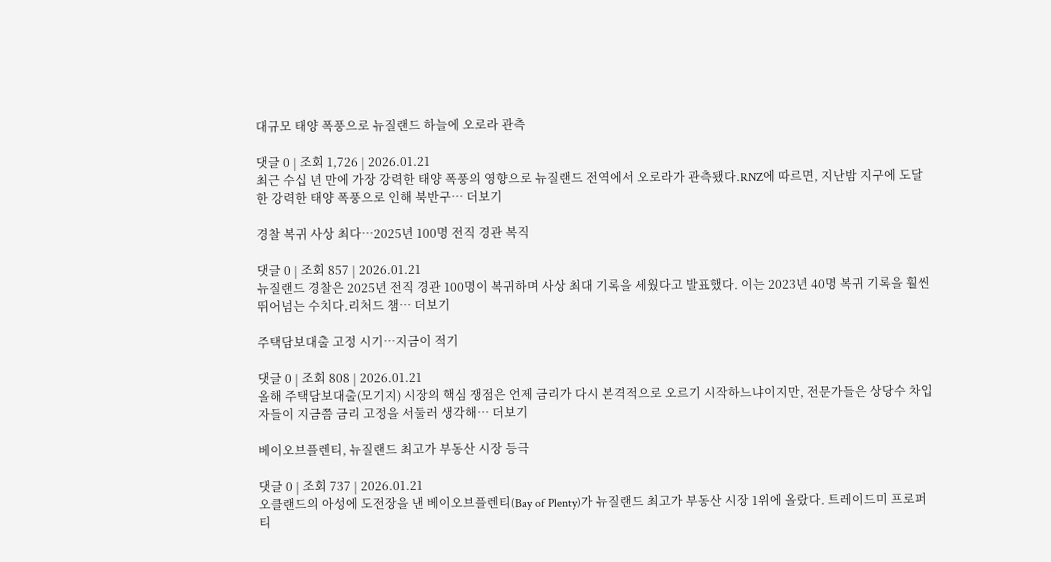대규모 태양 폭풍으로 뉴질랜드 하늘에 오로라 관측

댓글 0 | 조회 1,726 | 2026.01.21
최근 수십 년 만에 가장 강력한 태양 폭풍의 영향으로 뉴질랜드 전역에서 오로라가 관측됐다.RNZ에 따르면, 지난밤 지구에 도달한 강력한 태양 폭풍으로 인해 북반구… 더보기

경찰 복귀 사상 최다…2025년 100명 전직 경관 복직

댓글 0 | 조회 857 | 2026.01.21
뉴질랜드 경찰은 2025년 전직 경관 100명이 복귀하며 사상 최대 기록을 세웠다고 발표했다. 이는 2023년 40명 복귀 기록을 훨씬 뛰어넘는 수치다.리처드 챔… 더보기

주택담보대출 고정 시기…지금이 적기

댓글 0 | 조회 808 | 2026.01.21
올해 주택담보대출(모기지) 시장의 핵심 쟁점은 언제 금리가 다시 본격적으로 오르기 시작하느냐이지만, 전문가들은 상당수 차입자들이 지금쯤 금리 고정을 서둘러 생각해… 더보기

베이오브플렌티, 뉴질랜드 최고가 부동산 시장 등극

댓글 0 | 조회 737 | 2026.01.21
오클랜드의 아성에 도전장을 낸 베이오브플렌티(Bay of Plenty)가 뉴질랜드 최고가 부동산 시장 1위에 올랐다. 트레이드미 프로퍼티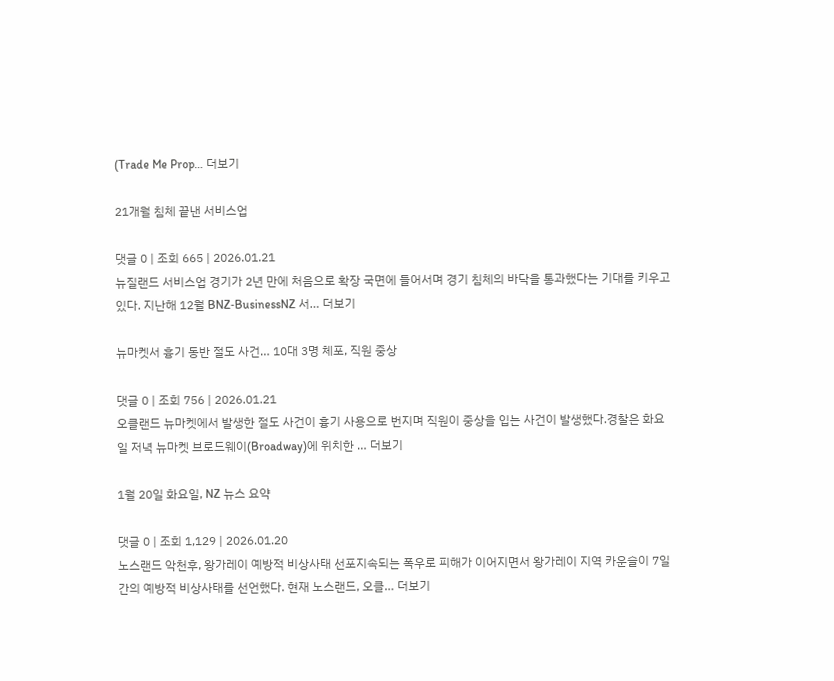(Trade Me Prop… 더보기

21개월 침체 끝낸 서비스업

댓글 0 | 조회 665 | 2026.01.21
뉴질랜드 서비스업 경기가 2년 만에 처음으로 확장 국면에 들어서며 경기 침체의 바닥을 통과했다는 기대를 키우고 있다. 지난해 12월 BNZ‑BusinessNZ 서… 더보기

뉴마켓서 흉기 동반 절도 사건… 10대 3명 체포, 직원 중상

댓글 0 | 조회 756 | 2026.01.21
오클랜드 뉴마켓에서 발생한 절도 사건이 흉기 사용으로 번지며 직원이 중상을 입는 사건이 발생했다.경찰은 화요일 저녁 뉴마켓 브로드웨이(Broadway)에 위치한 … 더보기

1월 20일 화요일, NZ 뉴스 요약

댓글 0 | 조회 1,129 | 2026.01.20
노스랜드 악천후, 왕가레이 예방적 비상사태 선포지속되는 폭우로 피해가 이어지면서 왕가레이 지역 카운슬이 7일간의 예방적 비상사태를 선언했다. 현재 노스랜드, 오클… 더보기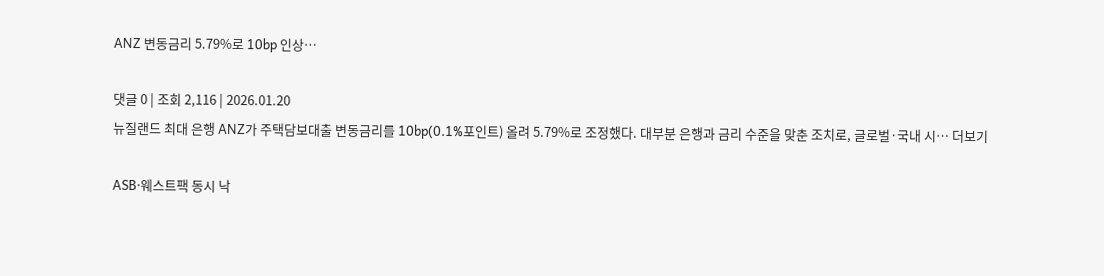ANZ 변동금리 5.79%로 10bp 인상…

댓글 0 | 조회 2,116 | 2026.01.20
뉴질랜드 최대 은행 ANZ가 주택담보대출 변동금리를 10bp(0.1%포인트) 올려 5.79%로 조정했다. 대부분 은행과 금리 수준을 맞춘 조치로, 글로벌·국내 시… 더보기

ASB·웨스트팩 동시 낙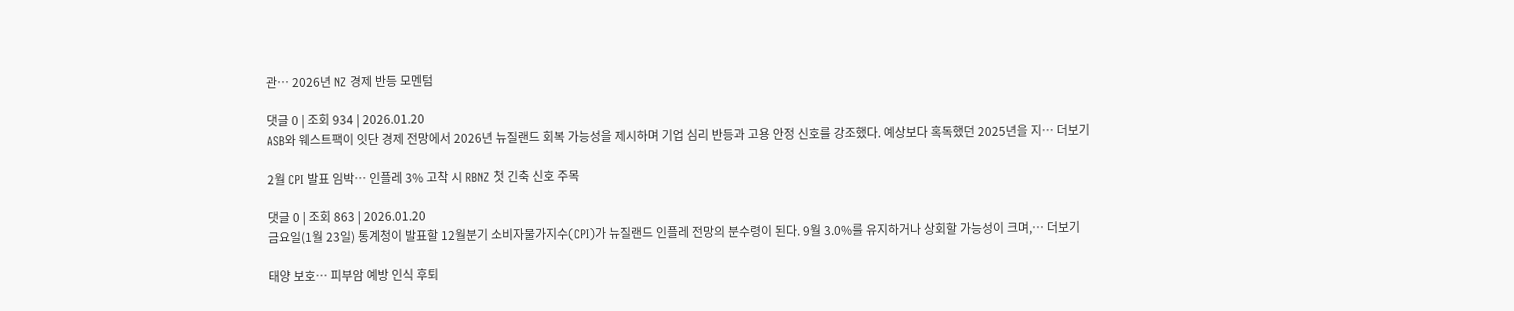관… 2026년 NZ 경제 반등 모멘텀

댓글 0 | 조회 934 | 2026.01.20
ASB와 웨스트팩이 잇단 경제 전망에서 2026년 뉴질랜드 회복 가능성을 제시하며 기업 심리 반등과 고용 안정 신호를 강조했다. 예상보다 혹독했던 2025년을 지… 더보기

2월 CPI 발표 임박… 인플레 3% 고착 시 RBNZ 첫 긴축 신호 주목

댓글 0 | 조회 863 | 2026.01.20
금요일(1월 23일) 통계청이 발표할 12월분기 소비자물가지수(CPI)가 뉴질랜드 인플레 전망의 분수령이 된다. 9월 3.0%를 유지하거나 상회할 가능성이 크며,… 더보기

태양 보호… 피부암 예방 인식 후퇴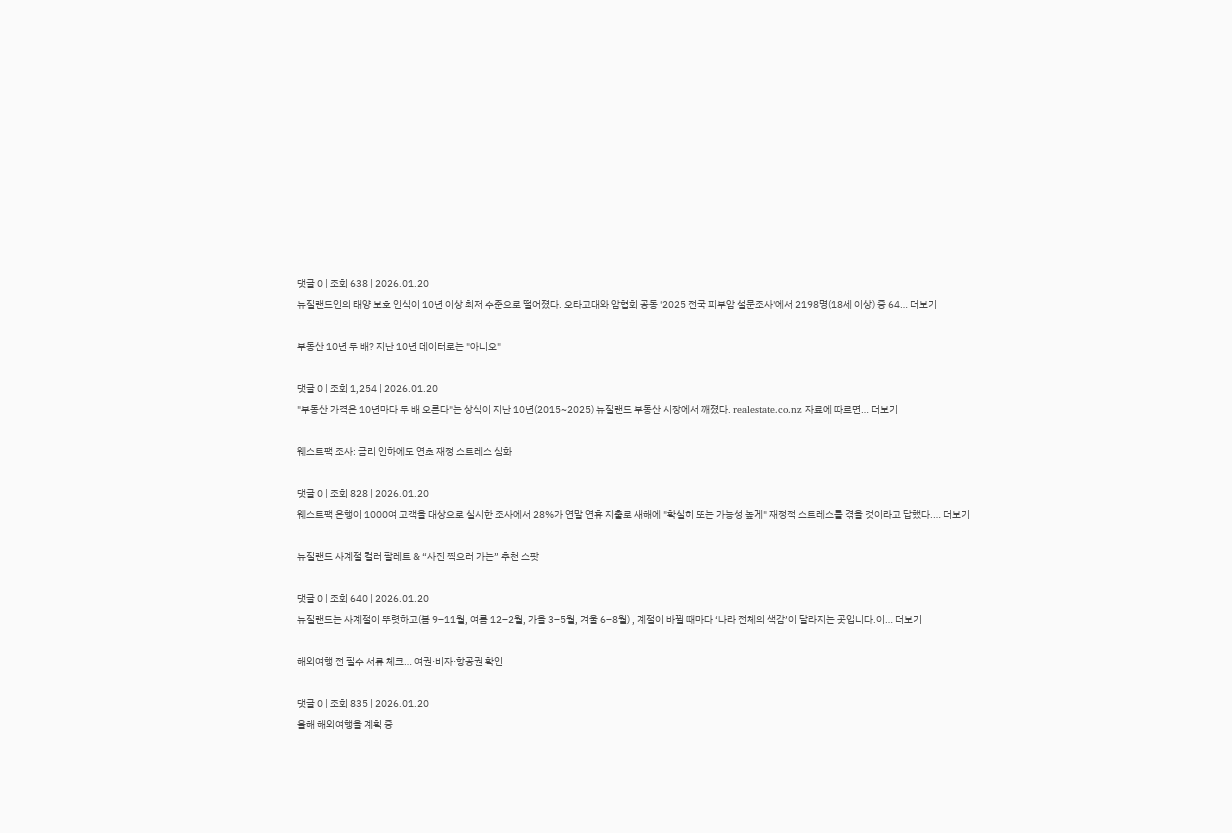댓글 0 | 조회 638 | 2026.01.20
뉴질랜드인의 태양 보호 인식이 10년 이상 최저 수준으로 떨어졌다. 오타고대와 암협회 공동 '2025 전국 피부암 설문조사'에서 2198명(18세 이상) 중 64… 더보기

부동산 10년 두 배? 지난 10년 데이터로는 "아니오"

댓글 0 | 조회 1,254 | 2026.01.20
"부동산 가격은 10년마다 두 배 오른다"는 상식이 지난 10년(2015~2025) 뉴질랜드 부동산 시장에서 깨졌다. realestate.co.nz 자료에 따르면… 더보기

웨스트팩 조사: 금리 인하에도 연초 재정 스트레스 심화

댓글 0 | 조회 828 | 2026.01.20
웨스트팩 은행이 1000여 고객을 대상으로 실시한 조사에서 28%가 연말 연휴 지출로 새해에 "확실히 또는 가능성 높게" 재정적 스트레스를 겪을 것이라고 답했다.… 더보기

뉴질랜드 사계절 컬러 팔레트 & “사진 찍으러 가는” 추천 스팟

댓글 0 | 조회 640 | 2026.01.20
뉴질랜드는 사계절이 뚜렷하고(봄 9–11월, 여름 12–2월, 가을 3–5월, 겨울 6–8월) , 계절이 바뀔 때마다 ‘나라 전체의 색감’이 달라지는 곳입니다.이… 더보기

해외여행 전 필수 서류 체크… 여권·비자·항공권 확인

댓글 0 | 조회 835 | 2026.01.20
올해 해외여행을 계획 중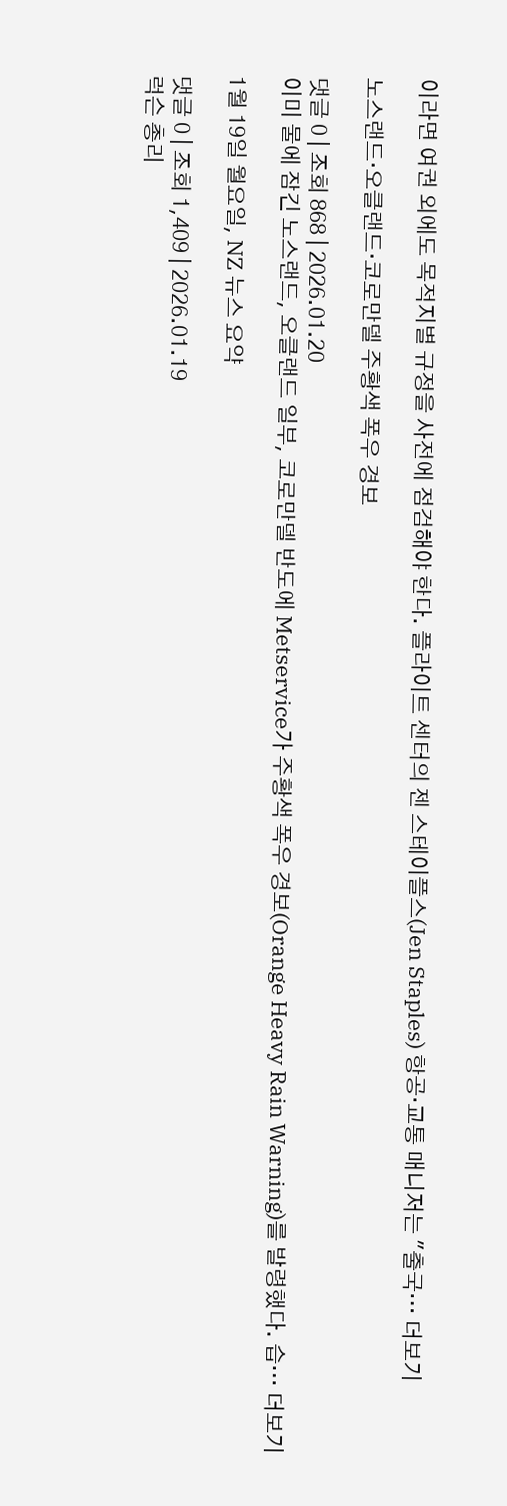이라면 여권 외에도 목적지별 규정을 사전에 점검해야 한다. 플라이트 센터의 젠 스테이플스(Jen Staples) 항공·교통 매니저는 "출국… 더보기

노스랜드·오클랜드·코로만델 주황색 폭우 경보

댓글 0 | 조회 868 | 2026.01.20
이미 물에 잠긴 노스랜드, 오클랜드 일부, 코로만델 반도에 Metservice가 주황색 폭우 경보(Orange Heavy Rain Warning)를 발령했다. 습… 더보기

1월 19일 월요일, NZ 뉴스 요약

댓글 0 | 조회 1,409 | 2026.01.19
럭슨 총리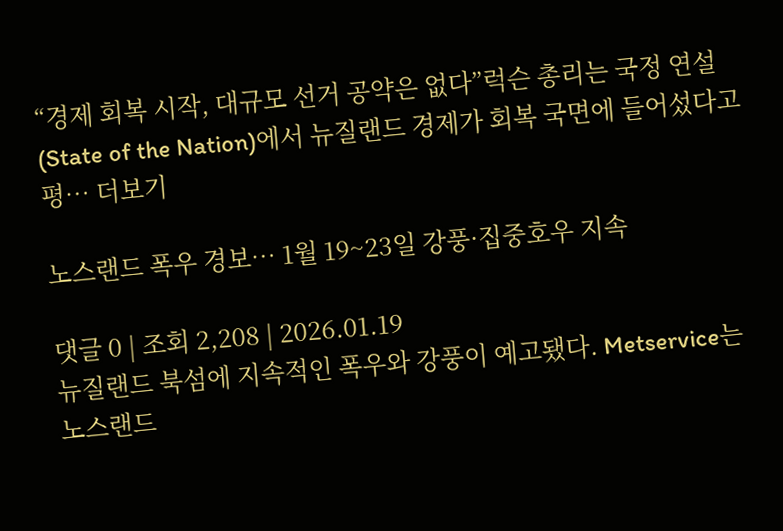“경제 회복 시작, 대규모 선거 공약은 없다”럭슨 총리는 국정 연설(State of the Nation)에서 뉴질랜드 경제가 회복 국면에 들어섰다고 평… 더보기

노스랜드 폭우 경보… 1월 19~23일 강풍·집중호우 지속

댓글 0 | 조회 2,208 | 2026.01.19
뉴질랜드 북섬에 지속적인 폭우와 강풍이 예고됐다. Metservice는 노스랜드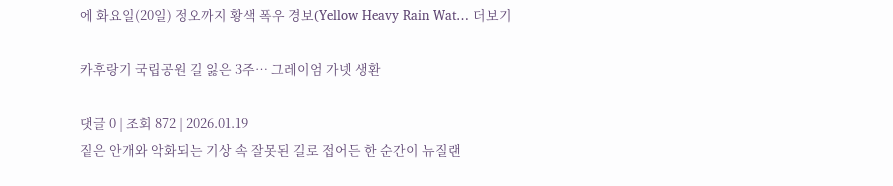에 화요일(20일) 정오까지 황색 폭우 경보(Yellow Heavy Rain Wat… 더보기

카후랑기 국립공원 길 잃은 3주… 그레이엄 가넷 생환

댓글 0 | 조회 872 | 2026.01.19
짙은 안개와 악화되는 기상 속 잘못된 길로 접어든 한 순간이 뉴질랜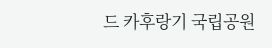드 카후랑기 국립공원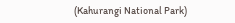(Kahurangi National Park)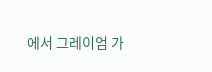에서 그레이엄 가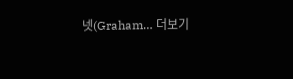넷(Graham… 더보기